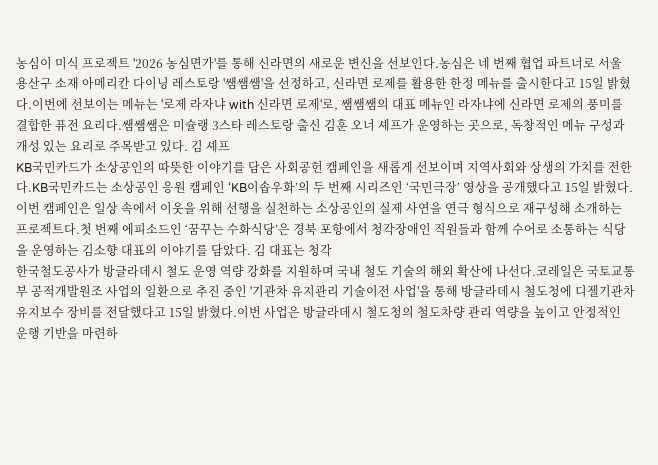농심이 미식 프로젝트 '2026 농심면가'를 통해 신라면의 새로운 변신을 선보인다.농심은 네 번째 협업 파트너로 서울 용산구 소재 아메리칸 다이닝 레스토랑 '쌤쌤쌤'을 선정하고, 신라면 로제를 활용한 한정 메뉴를 출시한다고 15일 밝혔다.이번에 선보이는 메뉴는 '로제 라자냐 with 신라면 로제'로, 쌤쌤쌤의 대표 메뉴인 라자냐에 신라면 로제의 풍미를 결합한 퓨전 요리다.쌤쌤쌤은 미슐랭 3스타 레스토랑 출신 김훈 오너 셰프가 운영하는 곳으로, 독창적인 메뉴 구성과 개성 있는 요리로 주목받고 있다. 김 셰프
KB국민카드가 소상공인의 따뜻한 이야기를 담은 사회공헌 캠페인을 새롭게 선보이며 지역사회와 상생의 가치를 전한다.KB국민카드는 소상공인 응원 캠페인 ‘KB이솝우화’의 두 번째 시리즈인 ‘국민극장’ 영상을 공개했다고 15일 밝혔다.이번 캠페인은 일상 속에서 이웃을 위해 선행을 실천하는 소상공인의 실제 사연을 연극 형식으로 재구성해 소개하는 프로젝트다.첫 번째 에피소드인 ‘꿈꾸는 수화식당’은 경북 포항에서 청각장애인 직원들과 함께 수어로 소통하는 식당을 운영하는 김소향 대표의 이야기를 담았다. 김 대표는 청각
한국철도공사가 방글라데시 철도 운영 역량 강화를 지원하며 국내 철도 기술의 해외 확산에 나선다.코레일은 국토교통부 공적개발원조 사업의 일환으로 추진 중인 '기관차 유지관리 기술이전 사업'을 통해 방글라데시 철도청에 디젤기관차 유지보수 장비를 전달했다고 15일 밝혔다.이번 사업은 방글라데시 철도청의 철도차량 관리 역량을 높이고 안정적인 운행 기반을 마련하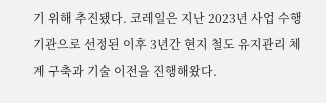기 위해 추진됐다. 코레일은 지난 2023년 사업 수행기관으로 선정된 이후 3년간 현지 철도 유지관리 체계 구축과 기술 이전을 진행해왔다.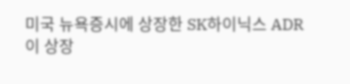미국 뉴욕증시에 상장한 SK하이닉스 ADR이 상장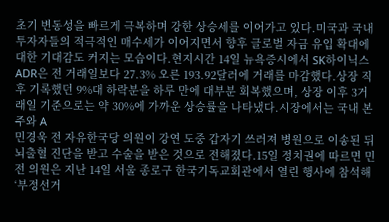초기 변동성을 빠르게 극복하며 강한 상승세를 이어가고 있다.미국과 국내 투자자들의 적극적인 매수세가 이어지면서 향후 글로벌 자금 유입 확대에 대한 기대감도 커지는 모습이다.현지시간 14일 뉴욕증시에서 SK하이닉스 ADR은 전 거래일보다 27.3% 오른 193.92달러에 거래를 마감했다.상장 직후 기록했던 9%대 하락분을 하루 만에 대부분 회복했으며, 상장 이후 3거래일 기준으로는 약 30%에 가까운 상승률을 나타냈다.시장에서는 국내 본주와 A
민경욱 전 자유한국당 의원이 강연 도중 갑자기 쓰러져 병원으로 이송된 뒤 뇌출혈 진단을 받고 수술을 받은 것으로 전해졌다.15일 정치권에 따르면 민 전 의원은 지난 14일 서울 종로구 한국기독교회관에서 열린 행사에 참석해 ‘부정선거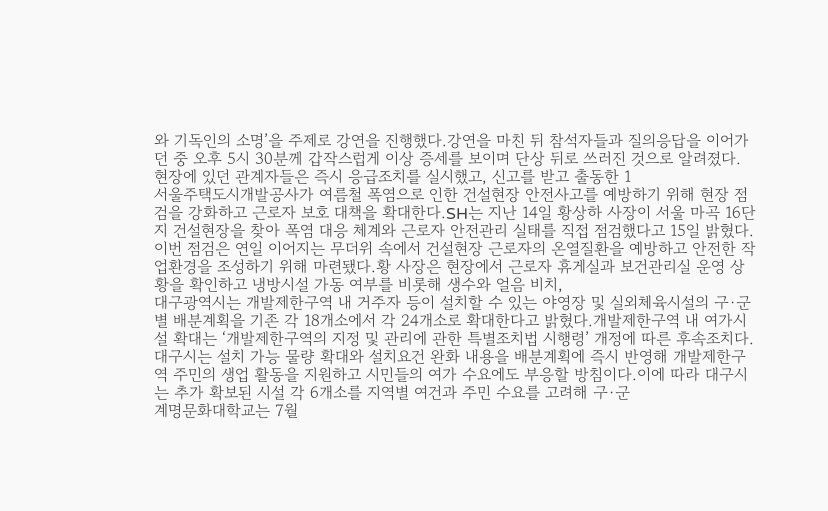와 기독인의 소명’을 주제로 강연을 진행했다.강연을 마친 뒤 참석자들과 질의응답을 이어가던 중 오후 5시 30분께 갑작스럽게 이상 증세를 보이며 단상 뒤로 쓰러진 것으로 알려졌다. 현장에 있던 관계자들은 즉시 응급조치를 실시했고, 신고를 받고 출동한 1
서울주택도시개발공사가 여름철 폭염으로 인한 건설현장 안전사고를 예방하기 위해 현장 점검을 강화하고 근로자 보호 대책을 확대한다.SH는 지난 14일 황상하 사장이 서울 마곡 16단지 건설현장을 찾아 폭염 대응 체계와 근로자 안전관리 실태를 직접 점검했다고 15일 밝혔다.이번 점검은 연일 이어지는 무더위 속에서 건설현장 근로자의 온열질환을 예방하고 안전한 작업환경을 조성하기 위해 마련됐다.황 사장은 현장에서 근로자 휴게실과 보건관리실 운영 상황을 확인하고 냉방시설 가동 여부를 비롯해 생수와 얼음 비치,
대구광역시는 개발제한구역 내 거주자 등이 설치할 수 있는 야영장 및 실외체육시설의 구·군별 배분계획을 기존 각 18개소에서 각 24개소로 확대한다고 밝혔다.개발제한구역 내 여가시설 확대는 ‘개발제한구역의 지정 및 관리에 관한 특별조치법 시행령’ 개정에 따른 후속조치다.대구시는 설치 가능 물량 확대와 설치요건 완화 내용을 배분계획에 즉시 반영해 개발제한구역 주민의 생업 활동을 지원하고 시민들의 여가 수요에도 부응할 방침이다.이에 따라 대구시는 추가 확보된 시설 각 6개소를 지역별 여건과 주민 수요를 고려해 구·군
계명문화대학교는 7월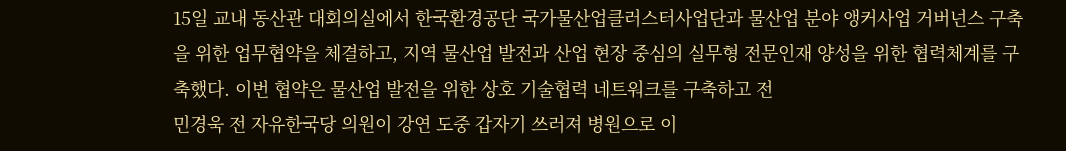15일 교내 동산관 대회의실에서 한국환경공단 국가물산업클러스터사업단과 물산업 분야 앵커사업 거버넌스 구축을 위한 업무협약을 체결하고, 지역 물산업 발전과 산업 현장 중심의 실무형 전문인재 양성을 위한 협력체계를 구축했다. 이번 협약은 물산업 발전을 위한 상호 기술협력 네트워크를 구축하고 전
민경욱 전 자유한국당 의원이 강연 도중 갑자기 쓰러져 병원으로 이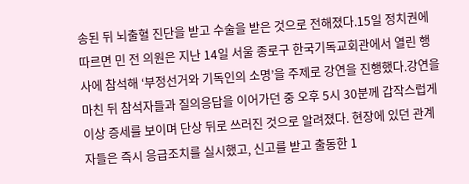송된 뒤 뇌출혈 진단을 받고 수술을 받은 것으로 전해졌다.15일 정치권에 따르면 민 전 의원은 지난 14일 서울 종로구 한국기독교회관에서 열린 행사에 참석해 ‘부정선거와 기독인의 소명’을 주제로 강연을 진행했다.강연을 마친 뒤 참석자들과 질의응답을 이어가던 중 오후 5시 30분께 갑작스럽게 이상 증세를 보이며 단상 뒤로 쓰러진 것으로 알려졌다. 현장에 있던 관계자들은 즉시 응급조치를 실시했고, 신고를 받고 출동한 1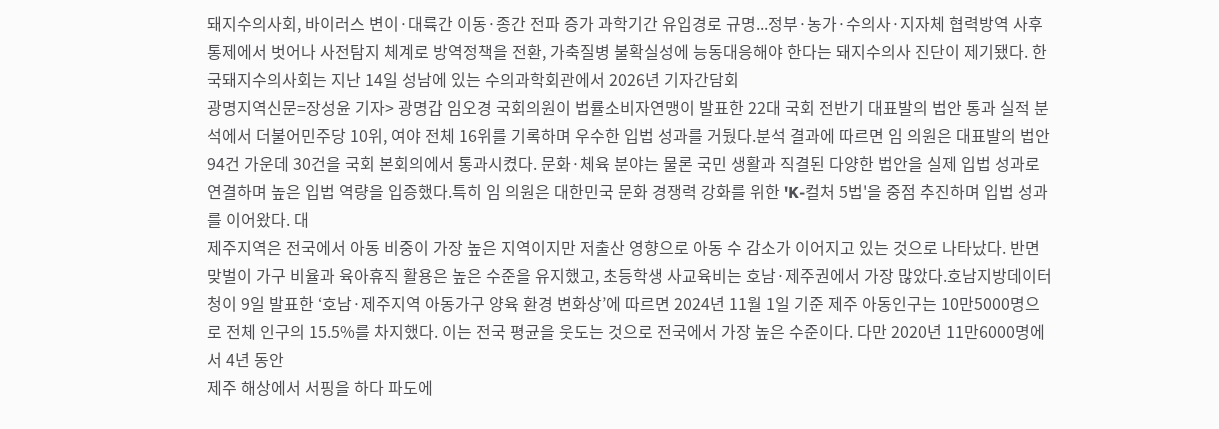돼지수의사회, 바이러스 변이·대륙간 이동·종간 전파 증가 과학기간 유입경로 규명...정부·농가·수의사·지자체 협력방역 사후통제에서 벗어나 사전탐지 체계로 방역정책을 전환, 가축질병 불확실성에 능동대응해야 한다는 돼지수의사 진단이 제기됐다. 한국돼지수의사회는 지난 14일 성남에 있는 수의과학회관에서 2026년 기자간담회
광명지역신문=장성윤 기자> 광명갑 임오경 국회의원이 법률소비자연맹이 발표한 22대 국회 전반기 대표발의 법안 통과 실적 분석에서 더불어민주당 10위, 여야 전체 16위를 기록하며 우수한 입법 성과를 거뒀다.분석 결과에 따르면 임 의원은 대표발의 법안 94건 가운데 30건을 국회 본회의에서 통과시켰다. 문화·체육 분야는 물론 국민 생활과 직결된 다양한 법안을 실제 입법 성과로 연결하며 높은 입법 역량을 입증했다.특히 임 의원은 대한민국 문화 경쟁력 강화를 위한 'K-컬처 5법'을 중점 추진하며 입법 성과를 이어왔다. 대
제주지역은 전국에서 아동 비중이 가장 높은 지역이지만 저출산 영향으로 아동 수 감소가 이어지고 있는 것으로 나타났다. 반면 맞벌이 가구 비율과 육아휴직 활용은 높은 수준을 유지했고, 초등학생 사교육비는 호남·제주권에서 가장 많았다.호남지방데이터청이 9일 발표한 ‘호남·제주지역 아동가구 양육 환경 변화상’에 따르면 2024년 11월 1일 기준 제주 아동인구는 10만5000명으로 전체 인구의 15.5%를 차지했다. 이는 전국 평균을 웃도는 것으로 전국에서 가장 높은 수준이다. 다만 2020년 11만6000명에서 4년 동안
제주 해상에서 서핑을 하다 파도에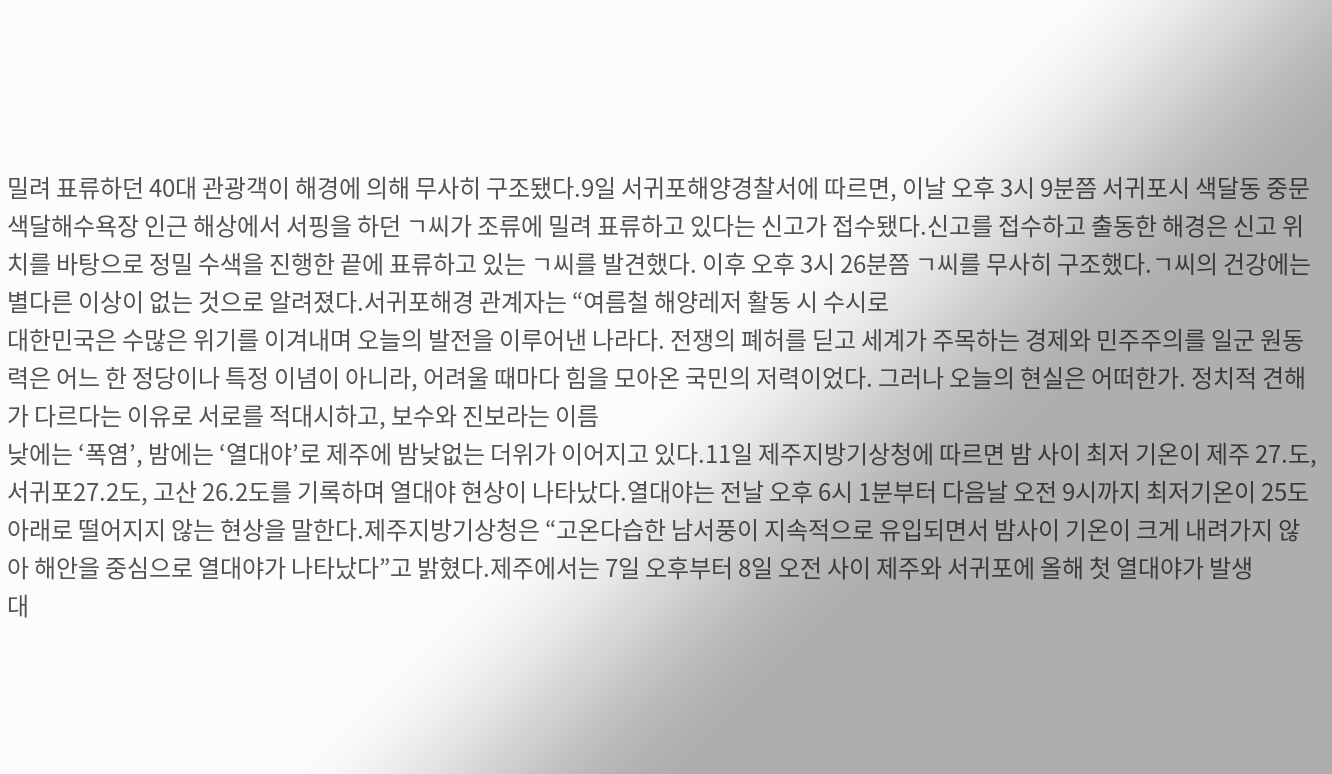밀려 표류하던 40대 관광객이 해경에 의해 무사히 구조됐다.9일 서귀포해양경찰서에 따르면, 이날 오후 3시 9분쯤 서귀포시 색달동 중문색달해수욕장 인근 해상에서 서핑을 하던 ㄱ씨가 조류에 밀려 표류하고 있다는 신고가 접수됐다.신고를 접수하고 출동한 해경은 신고 위치를 바탕으로 정밀 수색을 진행한 끝에 표류하고 있는 ㄱ씨를 발견했다. 이후 오후 3시 26분쯤 ㄱ씨를 무사히 구조했다.ㄱ씨의 건강에는 별다른 이상이 없는 것으로 알려졌다.서귀포해경 관계자는 “여름철 해양레저 활동 시 수시로
대한민국은 수많은 위기를 이겨내며 오늘의 발전을 이루어낸 나라다. 전쟁의 폐허를 딛고 세계가 주목하는 경제와 민주주의를 일군 원동력은 어느 한 정당이나 특정 이념이 아니라, 어려울 때마다 힘을 모아온 국민의 저력이었다. 그러나 오늘의 현실은 어떠한가. 정치적 견해가 다르다는 이유로 서로를 적대시하고, 보수와 진보라는 이름
낮에는 ‘폭염’, 밤에는 ‘열대야’로 제주에 밤낮없는 더위가 이어지고 있다.11일 제주지방기상청에 따르면 밤 사이 최저 기온이 제주 27.도, 서귀포27.2도, 고산 26.2도를 기록하며 열대야 현상이 나타났다.열대야는 전날 오후 6시 1분부터 다음날 오전 9시까지 최저기온이 25도 아래로 떨어지지 않는 현상을 말한다.제주지방기상청은 “고온다습한 남서풍이 지속적으로 유입되면서 밤사이 기온이 크게 내려가지 않아 해안을 중심으로 열대야가 나타났다”고 밝혔다.제주에서는 7일 오후부터 8일 오전 사이 제주와 서귀포에 올해 첫 열대야가 발생
대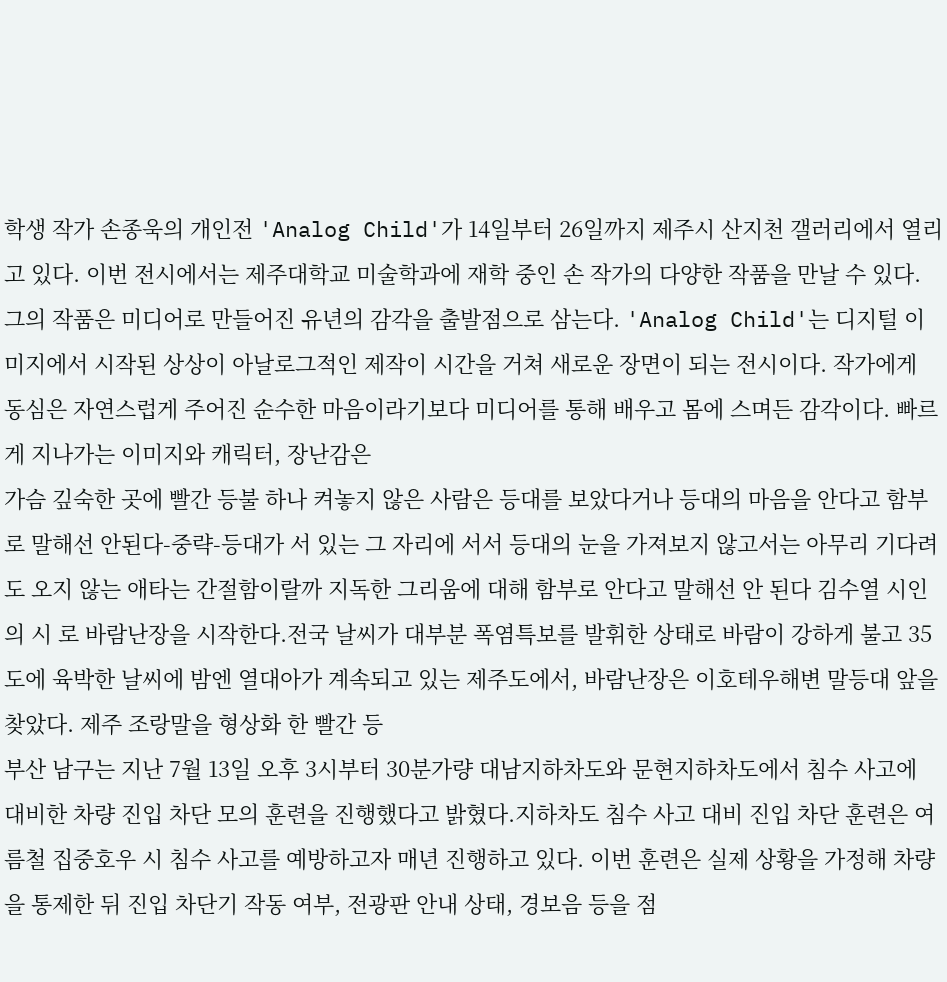학생 작가 손종욱의 개인전 'Analog Child'가 14일부터 26일까지 제주시 산지천 갤러리에서 열리고 있다. 이번 전시에서는 제주대학교 미술학과에 재학 중인 손 작가의 다양한 작품을 만날 수 있다. 그의 작품은 미디어로 만들어진 유년의 감각을 출발점으로 삼는다. 'Analog Child'는 디지털 이미지에서 시작된 상상이 아날로그적인 제작이 시간을 거쳐 새로운 장면이 되는 전시이다. 작가에게 동심은 자연스럽게 주어진 순수한 마음이라기보다 미디어를 통해 배우고 몸에 스며든 감각이다. 빠르게 지나가는 이미지와 캐릭터, 장난감은
가슴 깊숙한 곳에 빨간 등불 하나 켜놓지 않은 사람은 등대를 보았다거나 등대의 마음을 안다고 함부로 말해선 안된다-중략-등대가 서 있는 그 자리에 서서 등대의 눈을 가져보지 않고서는 아무리 기다려도 오지 않는 애타는 간절함이랄까 지독한 그리움에 대해 함부로 안다고 말해선 안 된다 김수열 시인의 시 로 바람난장을 시작한다.전국 날씨가 대부분 폭염특보를 발휘한 상태로 바람이 강하게 불고 35도에 육박한 날씨에 밤엔 열대아가 계속되고 있는 제주도에서, 바람난장은 이호테우해변 말등대 앞을 찾았다. 제주 조랑말을 형상화 한 빨간 등
부산 남구는 지난 7월 13일 오후 3시부터 30분가량 대남지하차도와 문현지하차도에서 침수 사고에 대비한 차량 진입 차단 모의 훈련을 진행했다고 밝혔다.지하차도 침수 사고 대비 진입 차단 훈련은 여름철 집중호우 시 침수 사고를 예방하고자 매년 진행하고 있다. 이번 훈련은 실제 상황을 가정해 차량을 통제한 뒤 진입 차단기 작동 여부, 전광판 안내 상태, 경보음 등을 점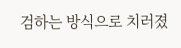검하는 방식으로 치러졌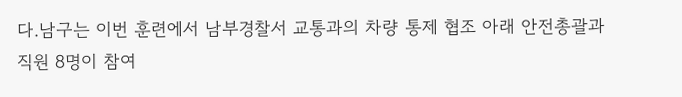다.남구는 이번 훈련에서 남부경찰서 교통과의 차량 통제 협조 아래 안전총괄과 직원 8명이 참여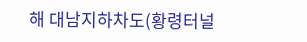해 대남지하차도(황령터널